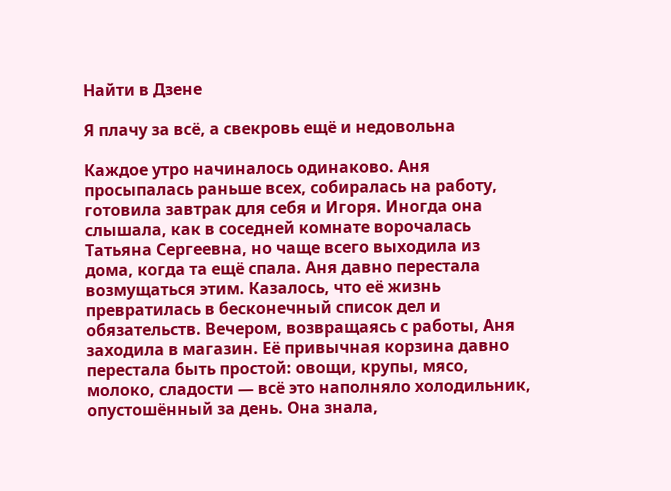Найти в Дзене

Я плачу за всё, а свекровь ещё и недовольна

Каждое утро начиналось одинаково. Аня просыпалась раньше всех, собиралась на работу, готовила завтрак для себя и Игоря. Иногда она слышала, как в соседней комнате ворочалась Татьяна Сергеевна, но чаще всего выходила из дома, когда та ещё спала. Аня давно перестала возмущаться этим. Казалось, что её жизнь превратилась в бесконечный список дел и обязательств. Вечером, возвращаясь с работы, Аня заходила в магазин. Её привычная корзина давно перестала быть простой: овощи, крупы, мясо, молоко, сладости — всё это наполняло холодильник, опустошённый за день. Она знала,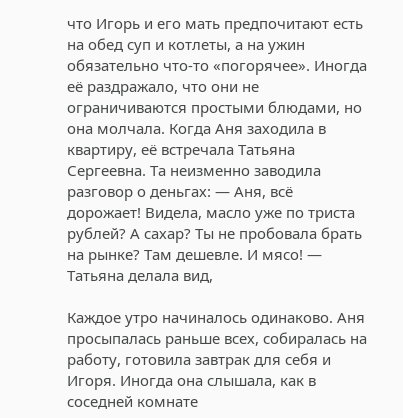что Игорь и его мать предпочитают есть на обед суп и котлеты, а на ужин обязательно что-то «погорячее». Иногда её раздражало, что они не ограничиваются простыми блюдами, но она молчала. Когда Аня заходила в квартиру, её встречала Татьяна Сергеевна. Та неизменно заводила разговор о деньгах: — Аня, всё дорожает! Видела, масло уже по триста рублей? А сахар? Ты не пробовала брать на рынке? Там дешевле. И мясо! — Татьяна делала вид,

Каждое утро начиналось одинаково. Аня просыпалась раньше всех, собиралась на работу, готовила завтрак для себя и Игоря. Иногда она слышала, как в соседней комнате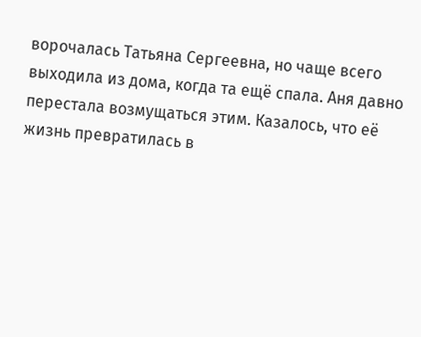ворочалась Татьяна Сергеевна, но чаще всего выходила из дома, когда та ещё спала. Аня давно перестала возмущаться этим. Казалось, что её жизнь превратилась в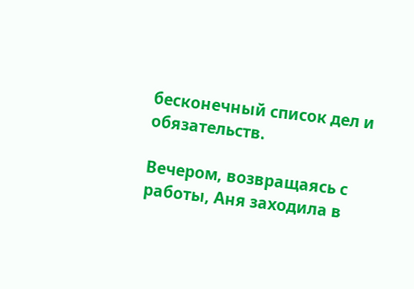бесконечный список дел и обязательств.

Вечером, возвращаясь с работы, Аня заходила в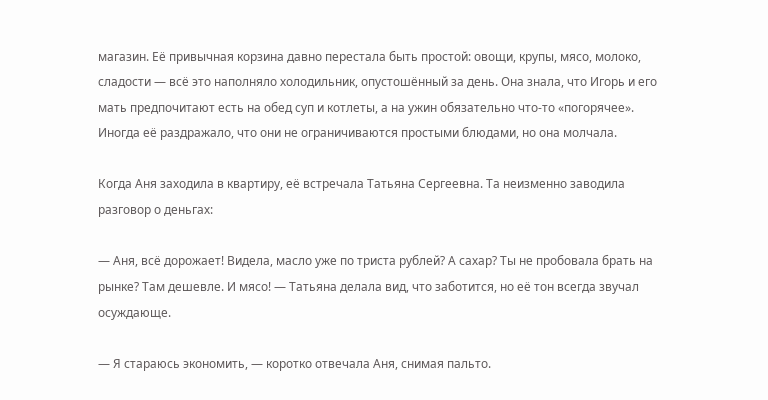магазин. Её привычная корзина давно перестала быть простой: овощи, крупы, мясо, молоко, сладости — всё это наполняло холодильник, опустошённый за день. Она знала, что Игорь и его мать предпочитают есть на обед суп и котлеты, а на ужин обязательно что-то «погорячее». Иногда её раздражало, что они не ограничиваются простыми блюдами, но она молчала.

Когда Аня заходила в квартиру, её встречала Татьяна Сергеевна. Та неизменно заводила разговор о деньгах:

— Аня, всё дорожает! Видела, масло уже по триста рублей? А сахар? Ты не пробовала брать на рынке? Там дешевле. И мясо! — Татьяна делала вид, что заботится, но её тон всегда звучал осуждающе.

— Я стараюсь экономить, — коротко отвечала Аня, снимая пальто.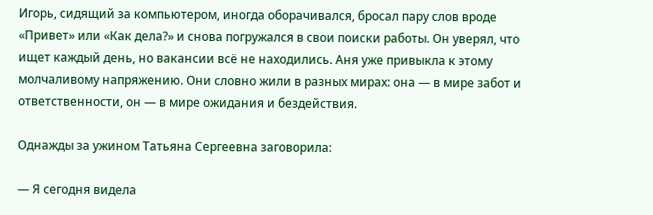Игорь, сидящий за компьютером, иногда оборачивался, бросал пару слов вроде «Привет» или «Как дела?» и снова погружался в свои поиски работы. Он уверял, что ищет каждый день, но вакансии всё не находились. Аня уже привыкла к этому молчаливому напряжению. Они словно жили в разных мирах: она — в мире забот и ответственности, он — в мире ожидания и бездействия.

Однажды за ужином Татьяна Сергеевна заговорила:

— Я сегодня видела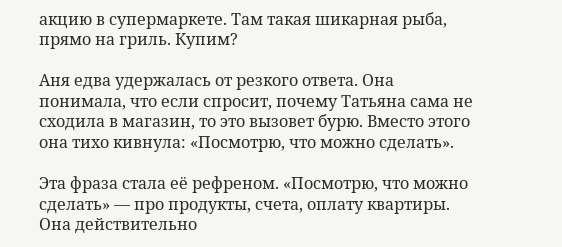акцию в супермаркете. Там такая шикарная рыба, прямо на гриль. Купим?

Аня едва удержалась от резкого ответа. Она понимала, что если спросит, почему Татьяна сама не сходила в магазин, то это вызовет бурю. Вместо этого она тихо кивнула: «Посмотрю, что можно сделать».

Эта фраза стала её рефреном. «Посмотрю, что можно сделать» — про продукты, счета, оплату квартиры. Она действительно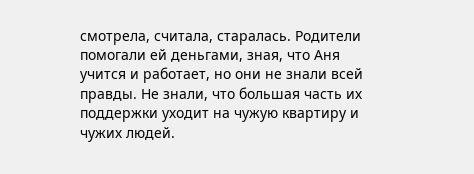смотрела, считала, старалась. Родители помогали ей деньгами, зная, что Аня учится и работает, но они не знали всей правды. Не знали, что большая часть их поддержки уходит на чужую квартиру и чужих людей.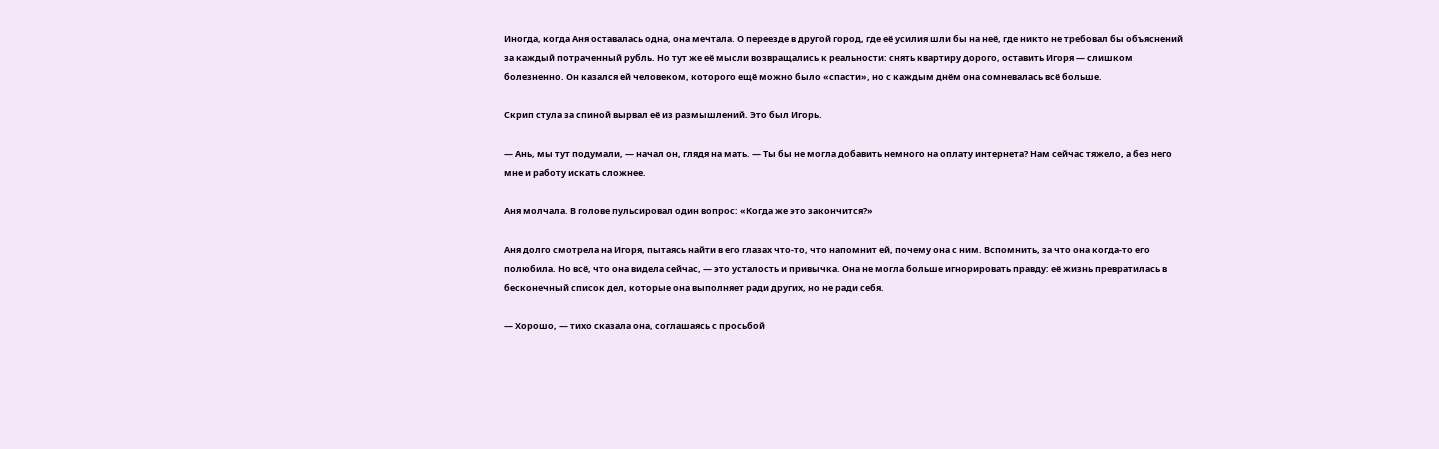Иногда, когда Аня оставалась одна, она мечтала. О переезде в другой город, где её усилия шли бы на неё, где никто не требовал бы объяснений за каждый потраченный рубль. Но тут же её мысли возвращались к реальности: снять квартиру дорого, оставить Игоря — слишком болезненно. Он казался ей человеком, которого ещё можно было «спасти», но с каждым днём она сомневалась всё больше.

Скрип стула за спиной вырвал её из размышлений. Это был Игорь.

— Ань, мы тут подумали, — начал он, глядя на мать. — Ты бы не могла добавить немного на оплату интернета? Нам сейчас тяжело, а без него мне и работу искать сложнее.

Аня молчала. В голове пульсировал один вопрос: «Когда же это закончится?»

Аня долго смотрела на Игоря, пытаясь найти в его глазах что-то, что напомнит ей, почему она с ним. Вспомнить, за что она когда-то его полюбила. Но всё, что она видела сейчас, — это усталость и привычка. Она не могла больше игнорировать правду: её жизнь превратилась в бесконечный список дел, которые она выполняет ради других, но не ради себя.

— Хорошо, — тихо сказала она, соглашаясь с просьбой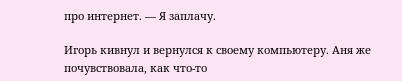про интернет. — Я заплачу.

Игорь кивнул и вернулся к своему компьютеру. Аня же почувствовала, как что-то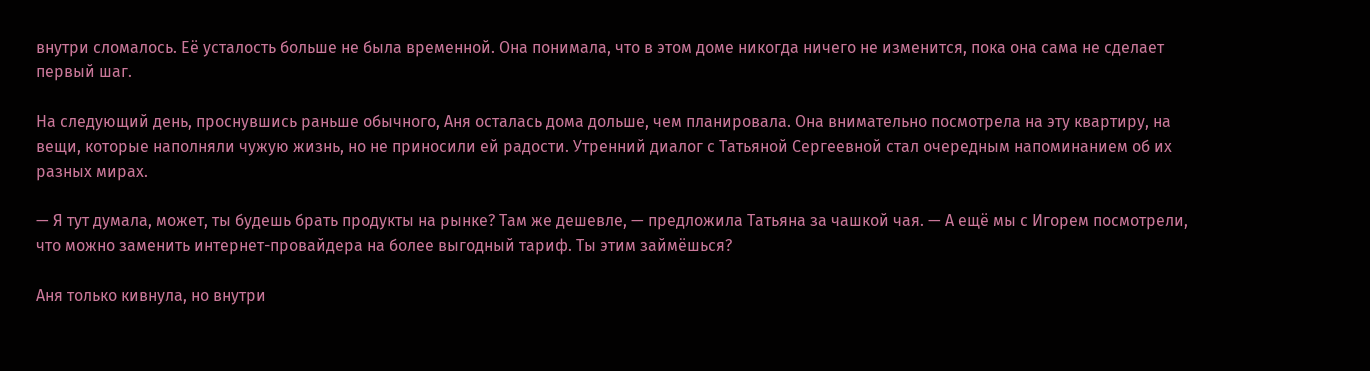внутри сломалось. Её усталость больше не была временной. Она понимала, что в этом доме никогда ничего не изменится, пока она сама не сделает первый шаг.

На следующий день, проснувшись раньше обычного, Аня осталась дома дольше, чем планировала. Она внимательно посмотрела на эту квартиру, на вещи, которые наполняли чужую жизнь, но не приносили ей радости. Утренний диалог с Татьяной Сергеевной стал очередным напоминанием об их разных мирах.

— Я тут думала, может, ты будешь брать продукты на рынке? Там же дешевле, — предложила Татьяна за чашкой чая. — А ещё мы с Игорем посмотрели, что можно заменить интернет-провайдера на более выгодный тариф. Ты этим займёшься?

Аня только кивнула, но внутри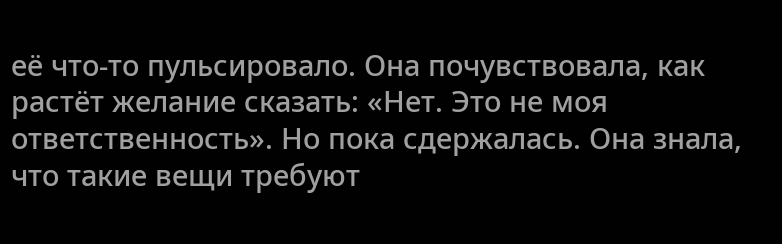её что-то пульсировало. Она почувствовала, как растёт желание сказать: «Нет. Это не моя ответственность». Но пока сдержалась. Она знала, что такие вещи требуют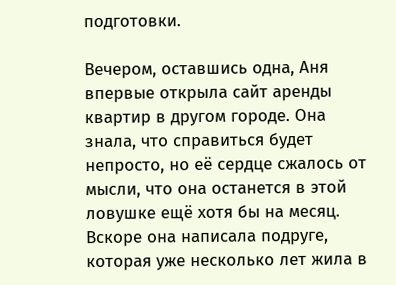подготовки.

Вечером, оставшись одна, Аня впервые открыла сайт аренды квартир в другом городе. Она знала, что справиться будет непросто, но её сердце сжалось от мысли, что она останется в этой ловушке ещё хотя бы на месяц. Вскоре она написала подруге, которая уже несколько лет жила в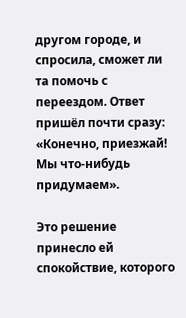другом городе, и спросила, сможет ли та помочь с переездом. Ответ пришёл почти сразу: «Конечно, приезжай! Мы что-нибудь придумаем».

Это решение принесло ей спокойствие, которого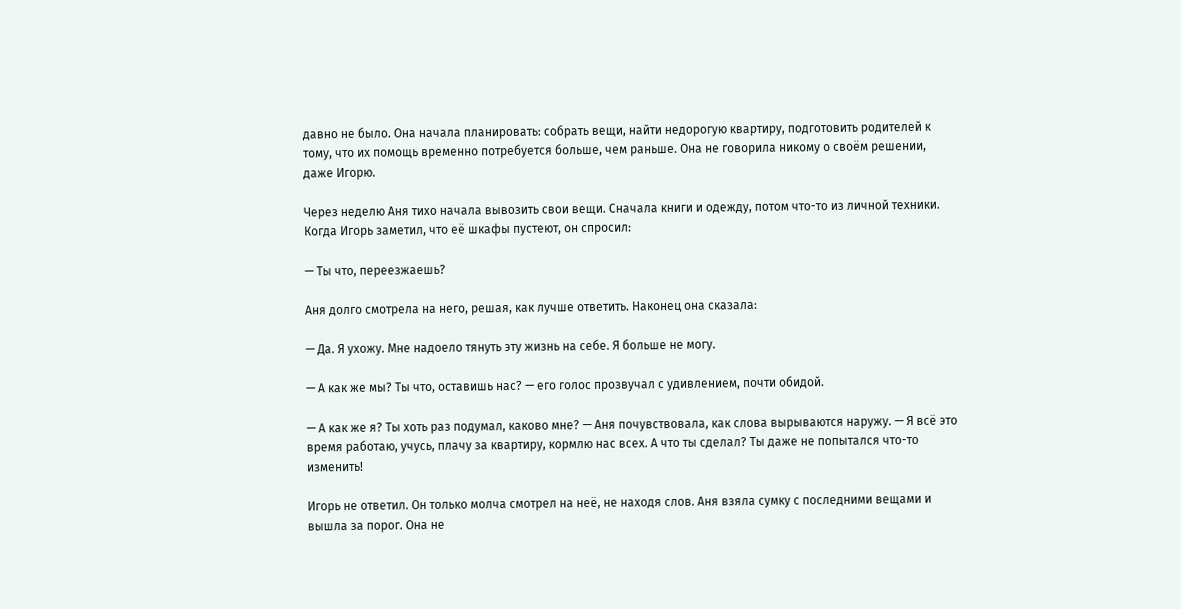давно не было. Она начала планировать: собрать вещи, найти недорогую квартиру, подготовить родителей к тому, что их помощь временно потребуется больше, чем раньше. Она не говорила никому о своём решении, даже Игорю.

Через неделю Аня тихо начала вывозить свои вещи. Сначала книги и одежду, потом что-то из личной техники. Когда Игорь заметил, что её шкафы пустеют, он спросил:

— Ты что, переезжаешь?

Аня долго смотрела на него, решая, как лучше ответить. Наконец она сказала:

— Да. Я ухожу. Мне надоело тянуть эту жизнь на себе. Я больше не могу.

— А как же мы? Ты что, оставишь нас? — его голос прозвучал с удивлением, почти обидой.

— А как же я? Ты хоть раз подумал, каково мне? — Аня почувствовала, как слова вырываются наружу. — Я всё это время работаю, учусь, плачу за квартиру, кормлю нас всех. А что ты сделал? Ты даже не попытался что-то изменить!

Игорь не ответил. Он только молча смотрел на неё, не находя слов. Аня взяла сумку с последними вещами и вышла за порог. Она не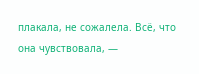плакала, не сожалела. Всё, что она чувствовала, —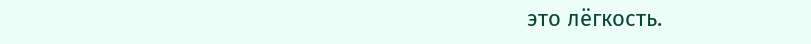это лёгкость.